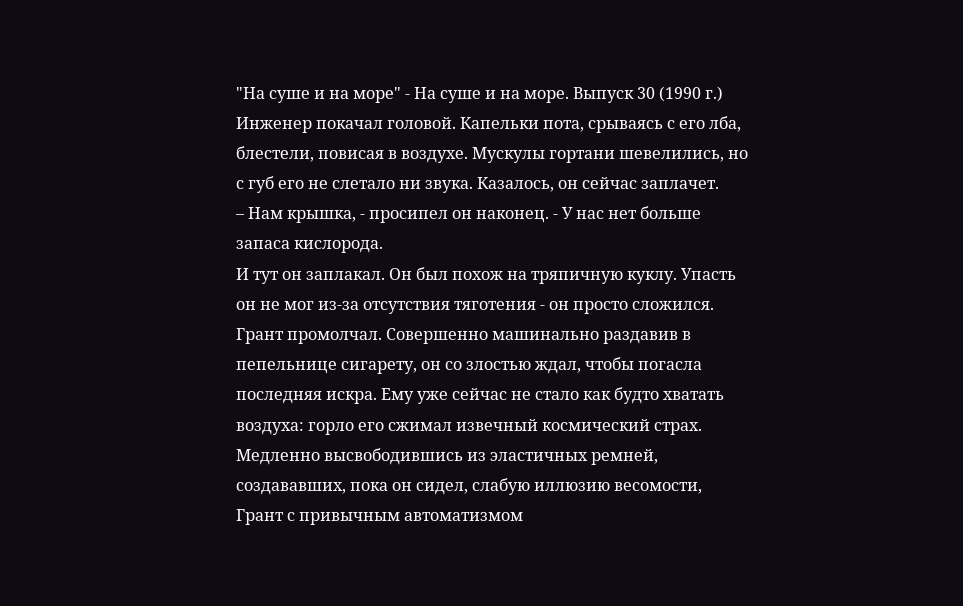"На суше и на море" - На суше и на море. Выпуск 30 (1990 г.)
Инженер покачал головой. Капельки пота, срываясь с его лба, блестели, повисая в воздухе. Мускулы гортани шевелились, но с губ его не слетало ни звука. Казалось, он сейчас заплачет.
– Нам крышка, - просипел он наконец. - У нас нет больше запаса кислорода.
И тут он заплакал. Он был похож на тряпичную куклу. Упасть он не мог из-за отсутствия тяготения - он просто сложился.
Грант промолчал. Совершенно машинально раздавив в пепельнице сигарету, он со злостью ждал, чтобы погасла последняя искра. Ему уже сейчас не стало как будто хватать воздуха: горло его сжимал извечный космический страх.
Медленно высвободившись из эластичных ремней, создававших, пока он сидел, слабую иллюзию весомости, Грант с привычным автоматизмом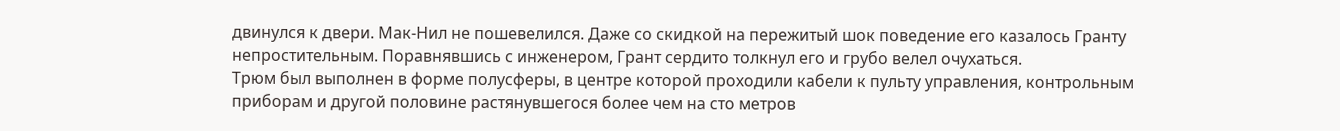двинулся к двери. Мак-Нил не пошевелился. Даже со скидкой на пережитый шок поведение его казалось Гранту непростительным. Поравнявшись с инженером, Грант сердито толкнул его и грубо велел очухаться.
Трюм был выполнен в форме полусферы, в центре которой проходили кабели к пульту управления, контрольным приборам и другой половине растянувшегося более чем на сто метров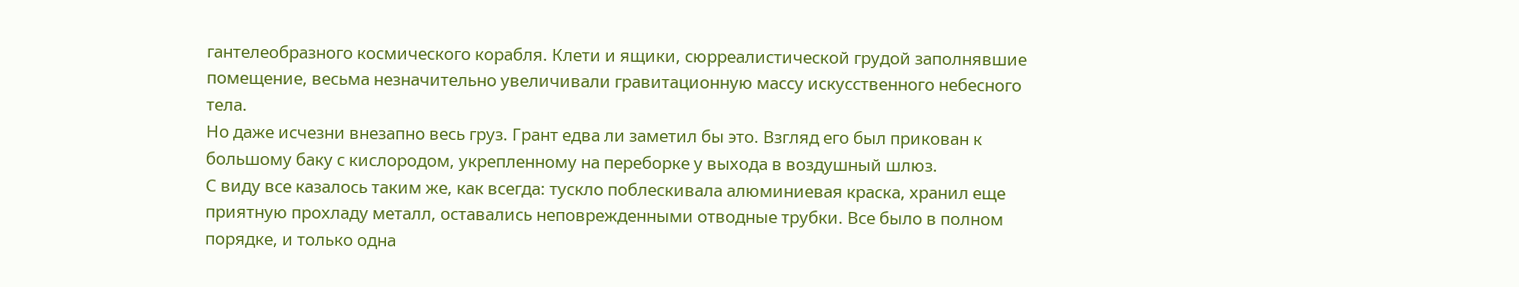гантелеобразного космического корабля. Клети и ящики, сюрреалистической грудой заполнявшие помещение, весьма незначительно увеличивали гравитационную массу искусственного небесного тела.
Но даже исчезни внезапно весь груз. Грант едва ли заметил бы это. Взгляд его был прикован к большому баку с кислородом, укрепленному на переборке у выхода в воздушный шлюз.
С виду все казалось таким же, как всегда: тускло поблескивала алюминиевая краска, хранил еще приятную прохладу металл, оставались неповрежденными отводные трубки. Все было в полном порядке, и только одна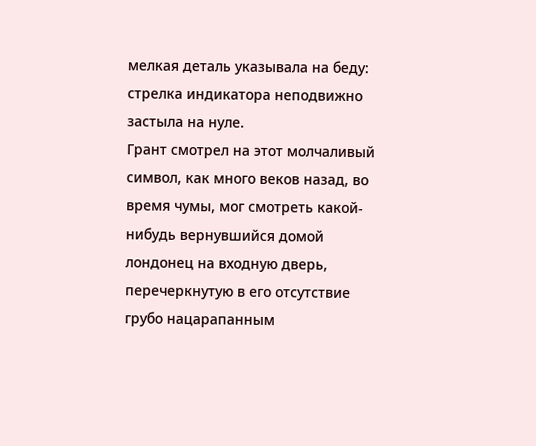мелкая деталь указывала на беду: стрелка индикатора неподвижно застыла на нуле.
Грант смотрел на этот молчаливый символ, как много веков назад, во время чумы, мог смотреть какой-нибудь вернувшийся домой лондонец на входную дверь, перечеркнутую в его отсутствие грубо нацарапанным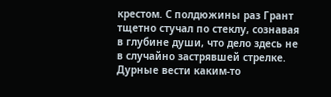крестом. С полдюжины раз Грант тщетно стучал по стеклу, сознавая в глубине души, что дело здесь не в случайно застрявшей стрелке. Дурные вести каким-то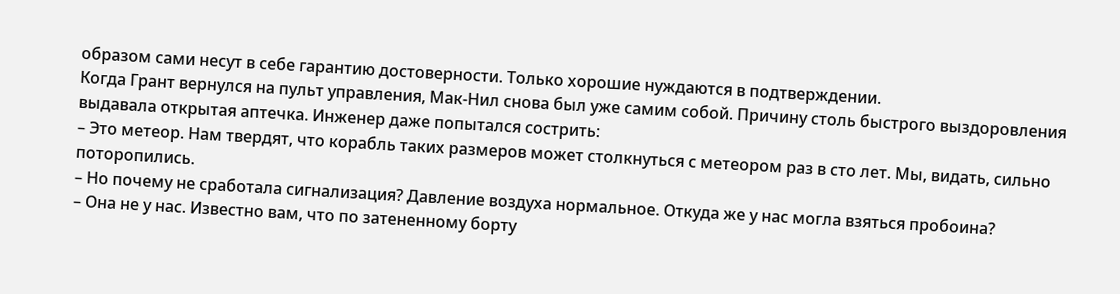образом сами несут в себе гарантию достоверности. Только хорошие нуждаются в подтверждении.
Когда Грант вернулся на пульт управления, Мак-Нил снова был уже самим собой. Причину столь быстрого выздоровления выдавала открытая аптечка. Инженер даже попытался сострить:
– Это метеор. Нам твердят, что корабль таких размеров может столкнуться с метеором раз в сто лет. Мы, видать, сильно поторопились.
– Но почему не сработала сигнализация? Давление воздуха нормальное. Откуда же у нас могла взяться пробоина?
– Она не у нас. Известно вам, что по затененному борту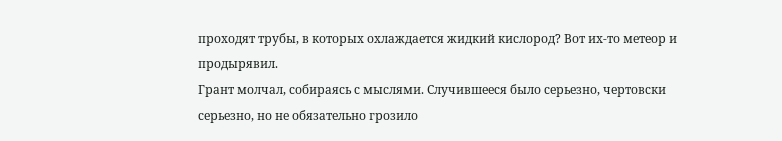проходят трубы, в которых охлаждается жидкий кислород? Вот их-то метеор и продырявил.
Грант молчал, собираясь с мыслями. Случившееся было серьезно, чертовски серьезно, но не обязательно грозило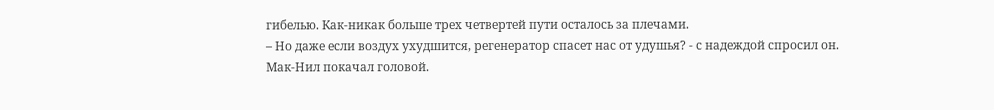гибелью. Как-никак больше трех четвертей пути осталось за плечами.
– Но даже если воздух ухудшится, регенератор спасет нас от удушья? - с надеждой спросил он.
Мак-Нил покачал головой.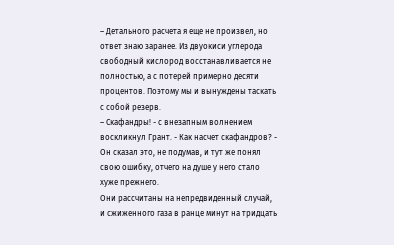– Детального расчета я еще не произвел, но ответ знаю заранее. Из двуокиси углерода свободный кислород восстанавливается не полностью, а с потерей примерно десяти процентов. Поэтому мы и вынуждены таскать с собой резерв.
– Скафандры! - с внезапным волнением воскликнул Грант. - Как насчет скафандров? - Он сказал это, не подумав, и тут же понял свою ошибку, отчего на душе у него стало хуже прежнего.
Они рассчитаны на непредвиденный случай, и сжиженного газа в ранце минут на тридцать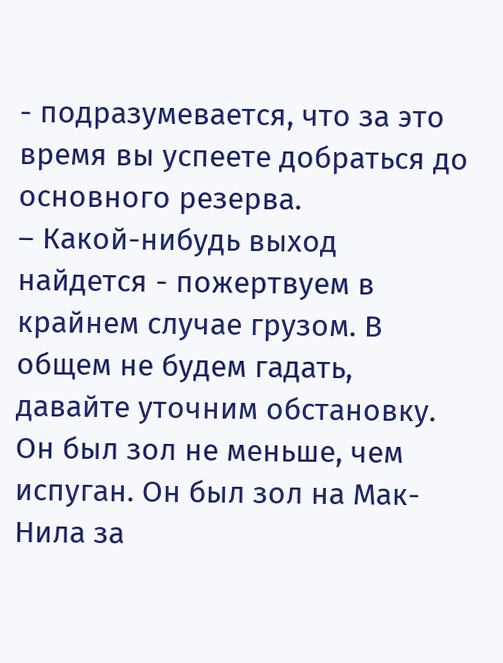- подразумевается, что за это время вы успеете добраться до основного резерва.
– Какой-нибудь выход найдется - пожертвуем в крайнем случае грузом. В общем не будем гадать, давайте уточним обстановку.
Он был зол не меньше, чем испуган. Он был зол на Мак-Нила за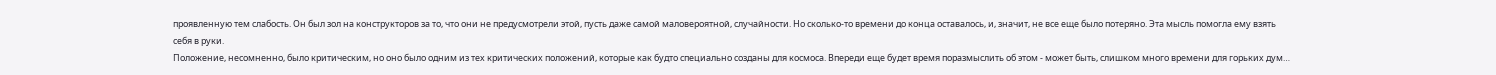проявленную тем слабость. Он был зол на конструкторов за то, что они не предусмотрели этой, пусть даже самой маловероятной, случайности. Но сколько-то времени до конца оставалось, и, значит, не все еще было потеряно. Эта мысль помогла ему взять себя в руки.
Положение, несомненно, было критическим, но оно было одним из тех критических положений, которые как будто специально созданы для космоса. Впереди еще будет время поразмыслить об этом - может быть, слишком много времени для горьких дум…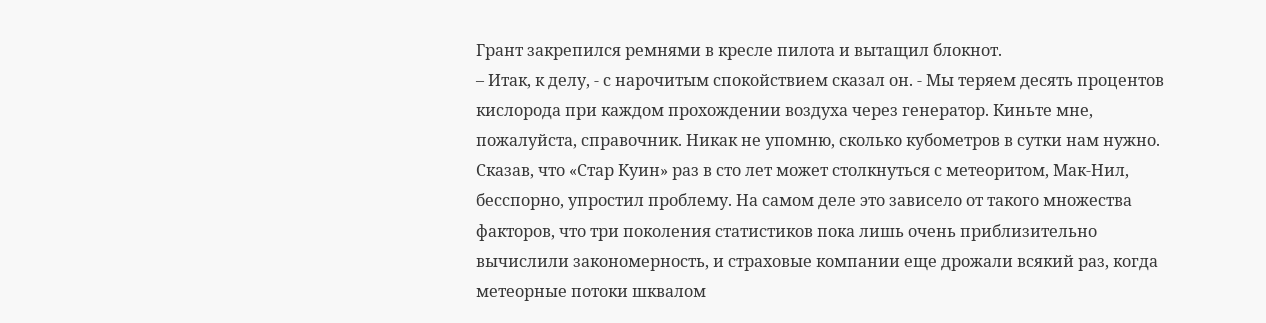Грант закрепился ремнями в кресле пилота и вытащил блокнот.
– Итак, к делу, - с нарочитым спокойствием сказал он. - Мы теряем десять процентов кислорода при каждом прохождении воздуха через генератор. Киньте мне, пожалуйста, справочник. Никак не упомню, сколько кубометров в сутки нам нужно.
Сказав, что «Стар Куин» раз в сто лет может столкнуться с метеоритом, Мак-Нил, бесспорно, упростил проблему. На самом деле это зависело от такого множества факторов, что три поколения статистиков пока лишь очень приблизительно вычислили закономерность, и страховые компании еще дрожали всякий раз, когда метеорные потоки шквалом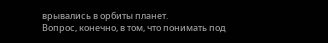врывались в орбиты планет.
Вопрос, конечно, в том, что понимать под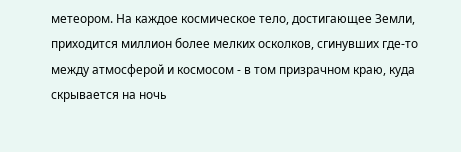метеором. На каждое космическое тело, достигающее Земли, приходится миллион более мелких осколков, сгинувших где-то между атмосферой и космосом - в том призрачном краю, куда скрывается на ночь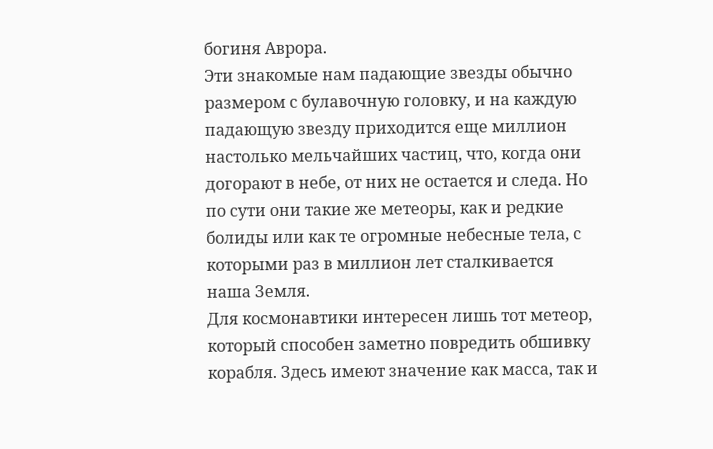богиня Аврора.
Эти знакомые нам падающие звезды обычно размером с булавочную головку, и на каждую падающую звезду приходится еще миллион настолько мельчайших частиц, что, когда они догорают в небе, от них не остается и следа. Но по сути они такие же метеоры, как и редкие болиды или как те огромные небесные тела, с которыми раз в миллион лет сталкивается наша Земля.
Для космонавтики интересен лишь тот метеор, который способен заметно повредить обшивку корабля. Здесь имеют значение как масса, так и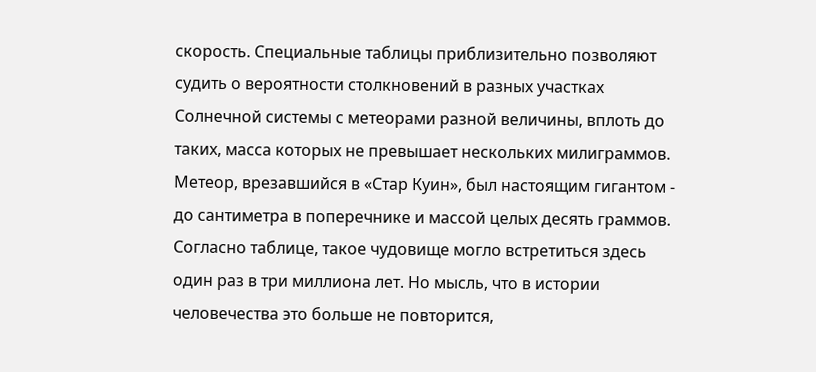скорость. Специальные таблицы приблизительно позволяют судить о вероятности столкновений в разных участках Солнечной системы с метеорами разной величины, вплоть до таких, масса которых не превышает нескольких милиграммов.
Метеор, врезавшийся в «Стар Куин», был настоящим гигантом - до сантиметра в поперечнике и массой целых десять граммов. Согласно таблице, такое чудовище могло встретиться здесь один раз в три миллиона лет. Но мысль, что в истории человечества это больше не повторится,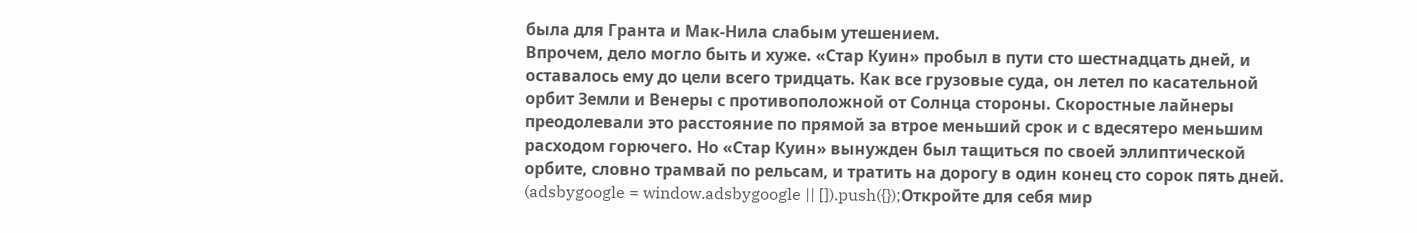была для Гранта и Мак-Нила слабым утешением.
Впрочем, дело могло быть и хуже. «Стар Куин» пробыл в пути сто шестнадцать дней, и оставалось ему до цели всего тридцать. Как все грузовые суда, он летел по касательной орбит Земли и Венеры с противоположной от Солнца стороны. Скоростные лайнеры преодолевали это расстояние по прямой за втрое меньший срок и с вдесятеро меньшим расходом горючего. Но «Стар Куин» вынужден был тащиться по своей эллиптической орбите, словно трамвай по рельсам, и тратить на дорогу в один конец сто сорок пять дней.
(adsbygoogle = window.adsbygoogle || []).push({});Откройте для себя мир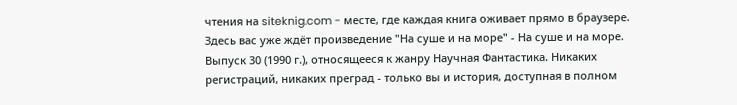чтения на siteknig.com - месте, где каждая книга оживает прямо в браузере. Здесь вас уже ждёт произведение "На суше и на море" - На суше и на море. Выпуск 30 (1990 г.), относящееся к жанру Научная Фантастика. Никаких регистраций, никаких преград - только вы и история, доступная в полном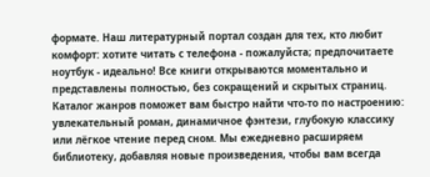формате. Наш литературный портал создан для тех, кто любит комфорт: хотите читать с телефона - пожалуйста; предпочитаете ноутбук - идеально! Все книги открываются моментально и представлены полностью, без сокращений и скрытых страниц. Каталог жанров поможет вам быстро найти что-то по настроению: увлекательный роман, динамичное фэнтези, глубокую классику или лёгкое чтение перед сном. Мы ежедневно расширяем библиотеку, добавляя новые произведения, чтобы вам всегда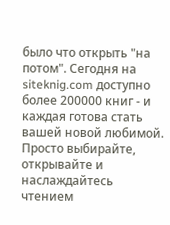было что открыть "на потом". Сегодня на siteknig.com доступно более 200000 книг - и каждая готова стать вашей новой любимой. Просто выбирайте, открывайте и наслаждайтесь чтением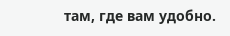там, где вам удобно.